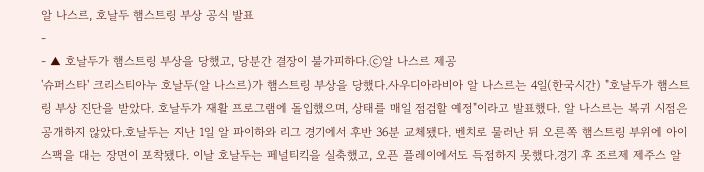알 나스르, 호날두 햄스트링 부상 공식 발표
-
- ▲ 호날두가 햄스트링 부상을 당했고, 당분간 결장이 불가피하다.ⓒ알 나스르 제공
'슈퍼스타' 크리스티아누 호날두(알 나스르)가 햄스트링 부상을 당했다.사우디아라비아 알 나스르는 4일(한국시간) "호날두가 햄스트링 부상 진단을 받았다. 호날두가 재활 프로그램에 돌입했으며, 상태를 매일 점검할 예정"이라고 발표했다. 알 나스르는 복귀 시점은 공개하지 않았다.호날두는 지난 1일 알 파이하와 리그 경기에서 후반 36분 교체됐다. 벤치로 물러난 뒤 오른쪽 햄스트링 부위에 아이스팩을 대는 장면이 포착됐다. 이날 호날두는 페널티킥을 실축했고, 오픈 플레이에서도 득점하지 못했다.경기 후 조르제 제주스 알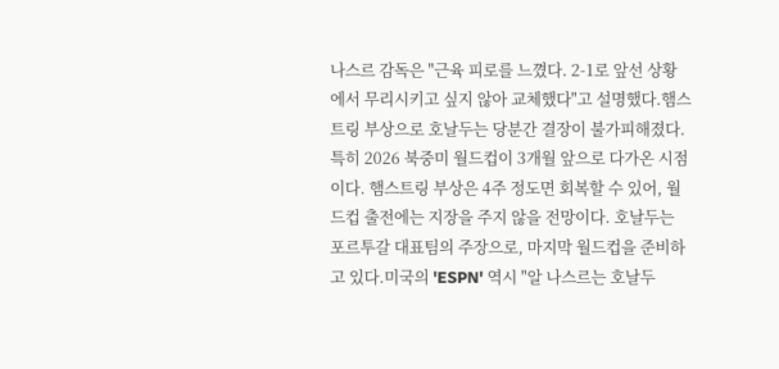나스르 감독은 "근육 피로를 느꼈다. 2-1로 앞선 상황에서 무리시키고 싶지 않아 교체했다"고 설명했다.햄스트링 부상으로 호날두는 당분간 결장이 불가피해졌다. 특히 2026 북중미 월드컵이 3개월 앞으로 다가온 시점이다. 햄스트링 부상은 4주 정도면 회복할 수 있어, 월드컵 출전에는 지장을 주지 않을 전망이다. 호날두는 포르투갈 대표팀의 주장으로, 마지막 월드컵을 준비하고 있다.미국의 'ESPN' 역시 "알 나스르는 호날두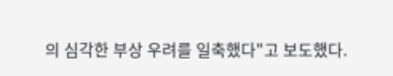의 심각한 부상 우려를 일축했다"고 보도했다.